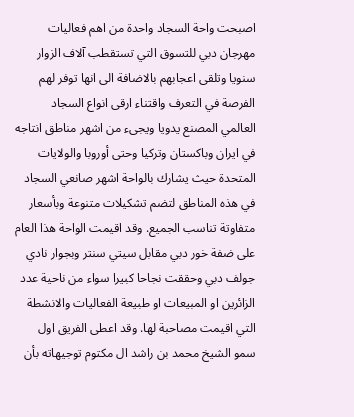اصبحت واحة السجاد واحدة من اهم فعاليات مهرجان دبي للتسوق التي تستقطب آلاف الزوار سنويا وتلقى اعجابهم بالاضافة الى انها توفر لهم الفرصة في التعرف واقتناء ارقى انواع السجاد العالمي المصنع يدويا ويجىء من اشهر مناطق انتاجه في ايران وباكستان وتركيا وحتى أوروبا والولايات المتحدة حيث يشارك بالواحة اشهر صانعي السجاد في هذه المناطق لتضم تشكيلات متنوعة وبأسعار متفاوتة تناسب الجميع. وقد اقيمت الواحة هذا العام على ضفة خور دبي مقابل سيتي سنتر وبجوار نادي جولف دبي وحققت نجاحا كبيرا سواء من ناحية عدد الزائرين او المبيعات او طبيعة الفعاليات والانشطة التي اقيمت مصاحبة لها. وقد اعطى الفريق اول سمو الشيخ محمد بن راشد ال مكتوم توجيهاته بأن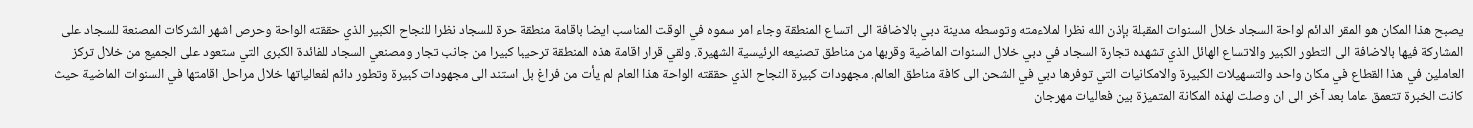يصبح هذا المكان هو المقر الدائم لواحة السجاد خلال السنوات المقبلة بإذن الله نظرا لملاءمته وتوسطه مدينة دبي بالاضافة الى اتساع المنطقة وجاء امر سموه في الوقت المناسب ايضا باقامة منطقة حرة للسجاد نظرا للنجاح الكبير الذي حققته الواحة وحرص اشهر الشركات المصنعة للسجاد على المشاركة فيها بالاضافة الى التطور الكبير والاتساع الهائل الذي تشهده تجارة السجاد في دبي خلال السنوات الماضية وقربها من مناطق تصنيعه الرئيسية الشهيرة. ولقي قرار اقامة هذه المنطقة ترحيبا كبيرا من جانب تجار ومصنعي السجاد للفائدة الكبرى التي ستعود على الجميع من خلال تركز العاملين في هذا القطاع في مكان واحد والتسهيلات الكبيرة والامكانيات التي توفرها دبي في الشحن الى كافة مناطق العالم. مجهودات كبيرة النجاح الذي حققته الواحة هذا العام لم يأت من فراغ بل استند الى مجهودات كبيرة وتطور دائم لفعالياتها خلال مراحل اقامتها في السنوات الماضية حيث كانت الخبرة تتعمق عاما بعد آخر الى ان وصلت لهذه المكانة المتميزة بين فعاليات مهرجان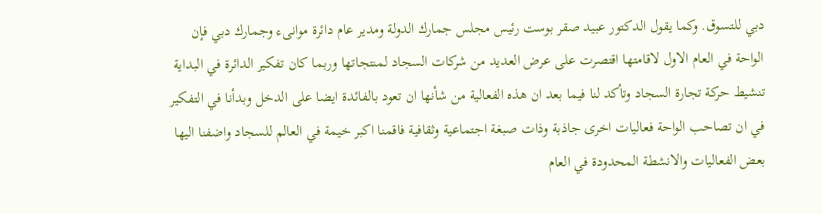دبي للتسوق. وكما يقول الدكتور عبيد صقر بوست رئيس مجلس جمارك الدولة ومدير عام دائرة موانىء وجمارك دبي فإن الواحة في العام الاول لاقامتها اقتصرت على عرض العديد من شركات السجاد لمنتجاتها وربما كان تفكير الدائرة في البداية تنشيط حركة تجارة السجاد وتأكد لنا فيما بعد ان هذه الفعالية من شأنها ان تعود بالفائدة ايضا على الدخل وبدأنا في التفكير في ان تصاحب الواحة فعاليات اخرى جاذبة وذات صبغة اجتماعية وثقافية فاقمنا اكبر خيمة في العالم للسجاد واضفنا اليها بعض الفعاليات والانشطة المحدودة في العام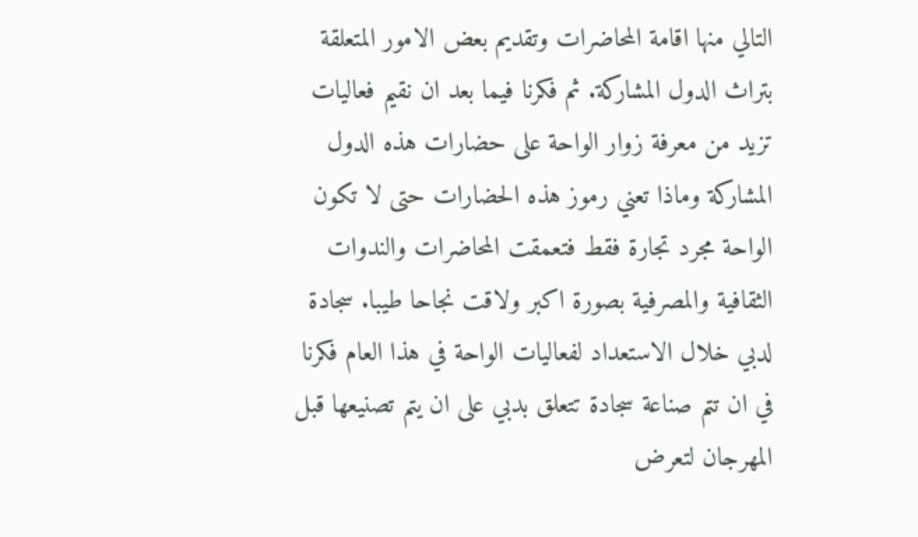التالي منها اقامة المحاضرات وتقديم بعض الامور المتعلقة بتراث الدول المشاركة. ثم فكرنا فيما بعد ان نقيم فعاليات تزيد من معرفة زوار الواحة على حضارات هذه الدول المشاركة وماذا تعني رموز هذه الحضارات حتى لا تكون الواحة مجرد تجارة فقط فتعمقت المحاضرات والندوات الثقافية والمصرفية بصورة اكبر ولاقت نجاحا طيبا. سجادة لدبي خلال الاستعداد لفعاليات الواحة في هذا العام فكرنا في ان تتم صناعة سجادة تتعلق بدبي على ان يتم تصنيعها قبل المهرجان لتعرض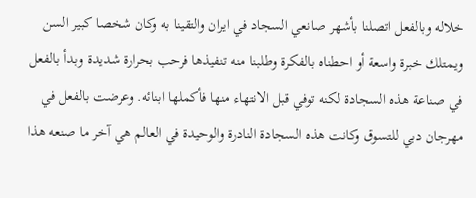خلاله وبالفعل اتصلنا بأشهر صانعي السجاد في ايران والتقينا به وكان شخصا كبير السن ويمتلك خبرة واسعة أو احطناه بالفكرة وطلبنا منه تنفيذها فرحب بحرارة شديدة وبدأ بالفعل في صناعة هذه السجادة لكنه توفي قبل الانتهاء منها فأكملها ابنائه. وعرضت بالفعل في مهرجان دبي للتسوق وكانت هذه السجادة النادرة والوحيدة في العالم هي آخر ما صنعه هذا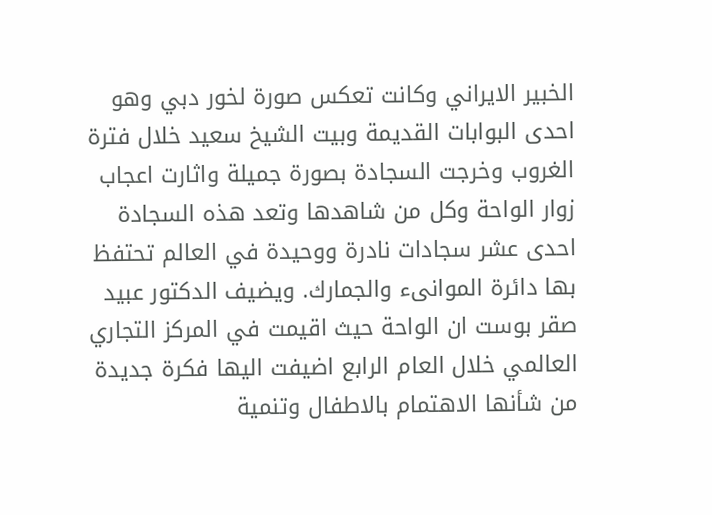الخبير الايراني وكانت تعكس صورة لخور دبي وهو احدى البوابات القديمة وبيت الشيخ سعيد خلال فترة الغروب وخرجت السجادة بصورة جميلة واثارت اعجاب زوار الواحة وكل من شاهدها وتعد هذه السجادة احدى عشر سجادات نادرة ووحيدة في العالم تحتفظ بها دائرة الموانىء والجمارك. ويضيف الدكتور عبيد صقر بوست ان الواحة حيث اقيمت في المركز التجاري العالمي خلال العام الرابع اضيفت اليها فكرة جديدة من شأنها الاهتمام بالاطفال وتنمية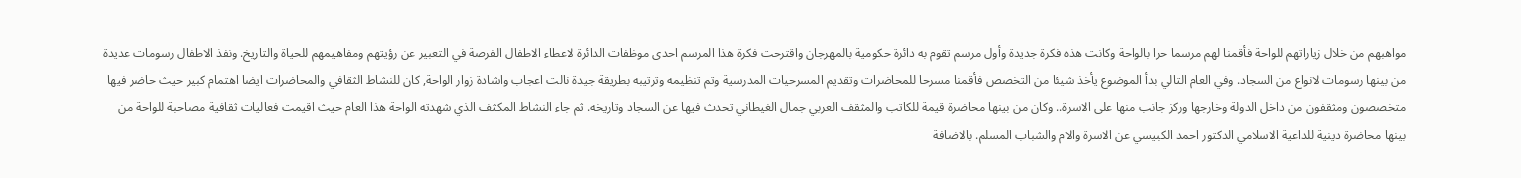مواهبهم من خلال زياراتهم للواحة فأقمنا لهم مرسما حرا بالواحة وكانت هذه فكرة جديدة وأول مرسم تقوم به دائرة حكومية بالمهرجان واقترحت فكرة هذا المرسم احدى موظفات الدائرة لاعطاء الاطفال الفرصة في التعبير عن رؤيتهم ومفاهيمهم للحياة والتاريخ. ونفذ الاطفال رسومات عديدة من بينها رسومات لانواع من السجاد. وفي العام التالي بدأ الموضوع يأخذ شيئا من التخصص فأقمنا مسرحا للمحاضرات وتقديم المسرحيات المدرسية وتم تنظيمه وترتيبه بطريقة جيدة نالت اعجاب واشادة زوار الواحة, كان للنشاط الثقافي والمحاضرات ايضا اهتمام كبير حيث حاضر فيها متخصصون ومثقفون من داخل الدولة وخارجها وركز جانب منها على الاسرة.. وكان من بينها محاضرة قيمة للكاتب والمثقف العربي جمال الغيطاني تحدث فيها عن السجاد وتاريخه. ثم جاء النشاط المكثف الذي شهدته الواحة هذا العام حيث اقيمت فعاليات ثقافية مصاحبة للواحة من بينها محاضرة دينية للداعية الاسلامي الدكتور احمد الكبيسي عن الاسرة والام والشباب المسلم. بالاضافة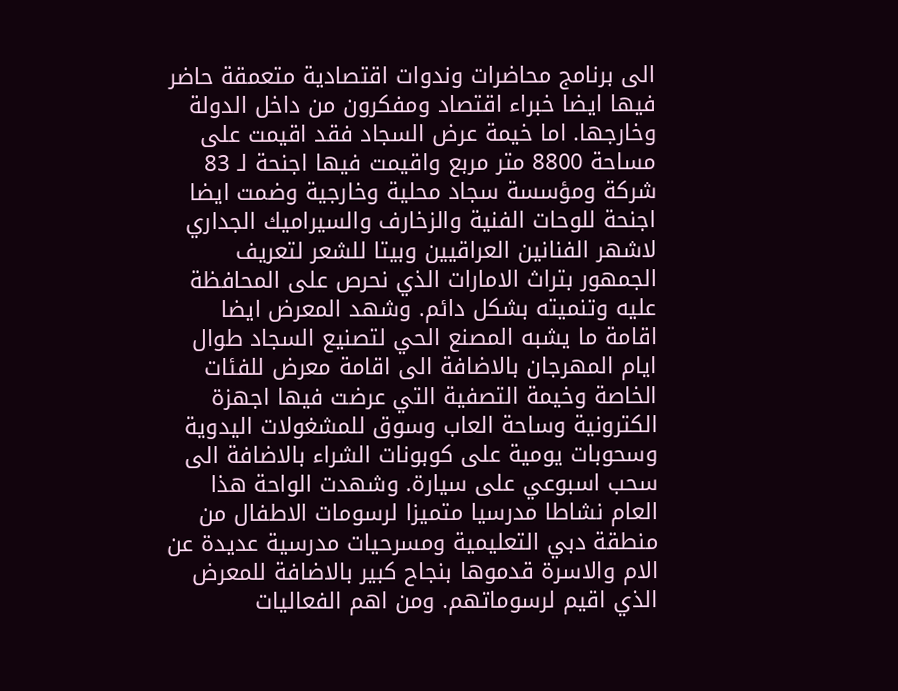الى برنامج محاضرات وندوات اقتصادية متعمقة حاضر فيها ايضا خبراء اقتصاد ومفكرون من داخل الدولة وخارجها. اما خيمة عرض السجاد فقد اقيمت على مساحة 8800 متر مربع واقيمت فيها اجنحة لـ 83 شركة ومؤسسة سجاد محلية وخارجية وضمت ايضا اجنحة للوحات الفنية والزخارف والسيراميك الجداري لاشهر الفنانين العراقيين وبيتا للشعر لتعريف الجمهور بتراث الامارات الذي نحرص على المحافظة عليه وتنميته بشكل دائم. وشهد المعرض ايضا اقامة ما يشبه المصنع الحي لتصنيع السجاد طوال ايام المهرجان بالاضافة الى اقامة معرض للفئات الخاصة وخيمة التصفية التي عرضت فيها اجهزة الكترونية وساحة العاب وسوق للمشغولات اليدوية وسحوبات يومية على كوبونات الشراء بالاضافة الى سحب اسبوعي على سيارة. وشهدت الواحة هذا العام نشاطا مدرسيا متميزا لرسومات الاطفال من منطقة دبي التعليمية ومسرحيات مدرسية عديدة عن الام والاسرة قدموها بنجاح كبير بالاضافة للمعرض الذي اقيم لرسوماتهم. ومن اهم الفعاليات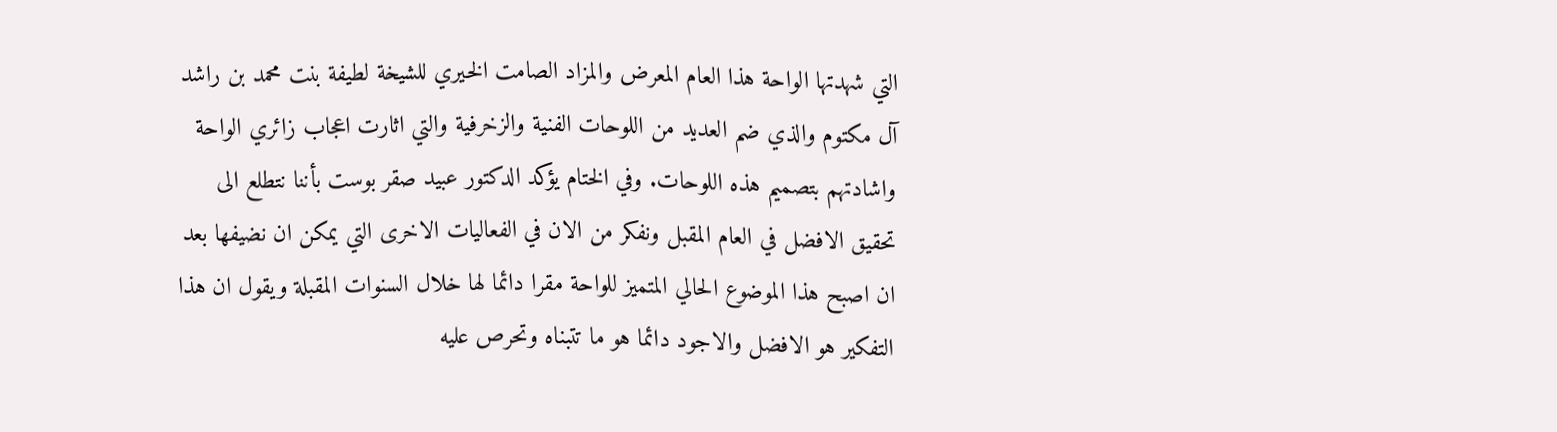التي شهدتها الواحة هذا العام المعرض والمزاد الصامت الخيري للشيخة لطيفة بنت محمد بن راشد آل مكتوم والذي ضم العديد من اللوحات الفنية والزخرفية والتي اثارت اعجاب زائري الواحة واشادتهم بتصميم هذه اللوحات. وفي الختام يؤكد الدكتور عبيد صقر بوست بأننا نتطلع الى تحقيق الافضل في العام المقبل ونفكر من الان في الفعاليات الاخرى التي يمكن ان نضيفها بعد ان اصبح هذا الموضوع الحالي المتميز للواحة مقرا دائما لها خلال السنوات المقبلة ويقول ان هذا التفكير هو الافضل والاجود دائما هو ما تتبناه وتحرص عليه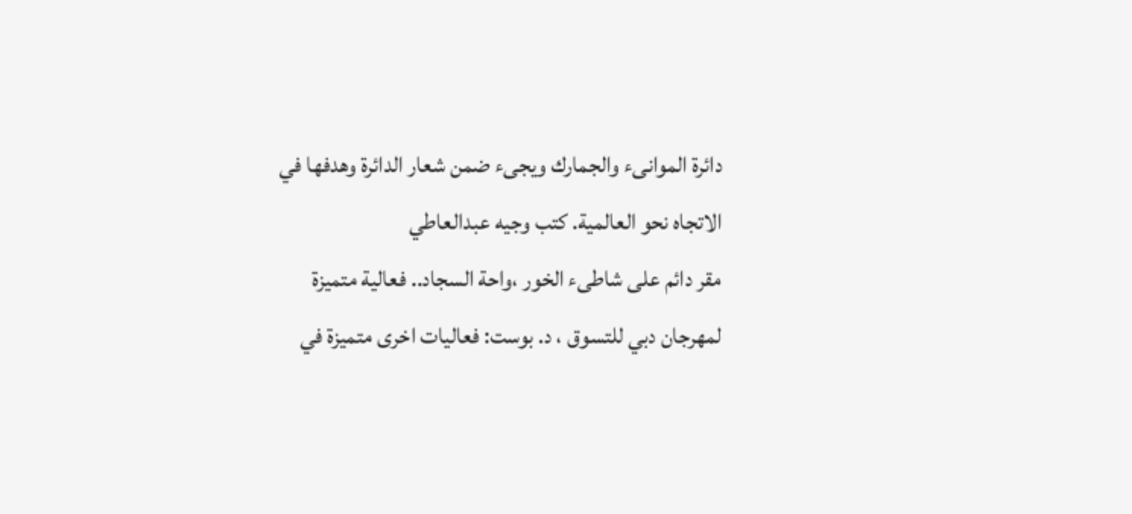دائرة الموانىء والجمارك ويجىء ضمن شعار الدائرة وهدفها في الاتجاه نحو العالمية. كتب وجيه عبدالعاطي
مقر دائم على شاطىء الخور ،واحة السجاد.. فعالية متميزة لمهرجان دبي للتسوق ، د. بوست: فعاليات اخرى متميزة في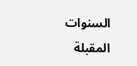السنوات المقبلة